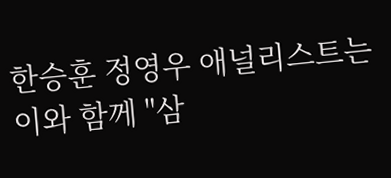한승훈 정영우 애널리스트는 이와 함께 "삼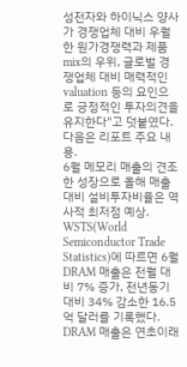성전자와 하이닉스 양사가 경쟁업체 대비 우월한 원가경쟁력과 제품 mix의 우위, 글로벌 경쟁업체 대비 매력적인 valuation 등의 요인으로 긍정적인 투자의견을 유지한다"고 덧붙였다.
다음은 리포트 주요 내용.
6월 메모리 매출의 견조한 성장으로 올해 매출 대비 설비투자비율은 역사적 최저점 예상.
WSTS(World Semiconductor Trade Statistics)에 따르면 6월 DRAM 매출은 전월 대비 7% 증가, 전년동기대비 34% 감소한 16.5억 달러를 기록했다. DRAM 매출은 연초이래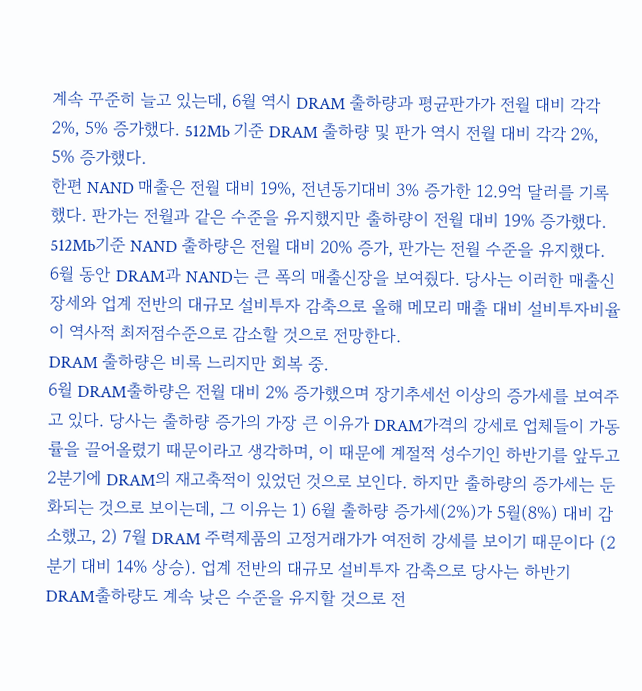계속 꾸준히 늘고 있는데, 6월 역시 DRAM 출하량과 평균판가가 전월 대비 각각 2%, 5% 증가했다. 512Mb 기준 DRAM 출하량 및 판가 역시 전월 대비 각각 2%, 5% 증가했다.
한편 NAND 매출은 전월 대비 19%, 전년동기대비 3% 증가한 12.9억 달러를 기록했다. 판가는 전월과 같은 수준을 유지했지만 출하량이 전월 대비 19% 증가했다. 512Mb기준 NAND 출하량은 전월 대비 20% 증가, 판가는 전월 수준을 유지했다.
6월 동안 DRAM과 NAND는 큰 폭의 매출신장을 보여줬다. 당사는 이러한 매출신장세와 업계 전반의 대규모 설비투자 감축으로 올해 메모리 매출 대비 설비투자비율이 역사적 최저점수준으로 감소할 것으로 전망한다.
DRAM 출하량은 비록 느리지만 회복 중.
6월 DRAM출하량은 전월 대비 2% 증가했으며 장기추세선 이상의 증가세를 보여주고 있다. 당사는 출하량 증가의 가장 큰 이유가 DRAM가격의 강세로 업체들이 가동률을 끌어올렸기 때문이라고 생각하며, 이 때문에 계절적 성수기인 하반기를 앞두고 2분기에 DRAM의 재고축적이 있었던 것으로 보인다. 하지만 출하량의 증가세는 둔화되는 것으로 보이는데, 그 이유는 1) 6월 출하량 증가세(2%)가 5월(8%) 대비 감소했고, 2) 7월 DRAM 주력제품의 고정거래가가 여전히 강세를 보이기 때문이다 (2분기 대비 14% 상승). 업계 전반의 대규모 설비투자 감축으로 당사는 하반기 DRAM출하량도 계속 낮은 수준을 유지할 것으로 전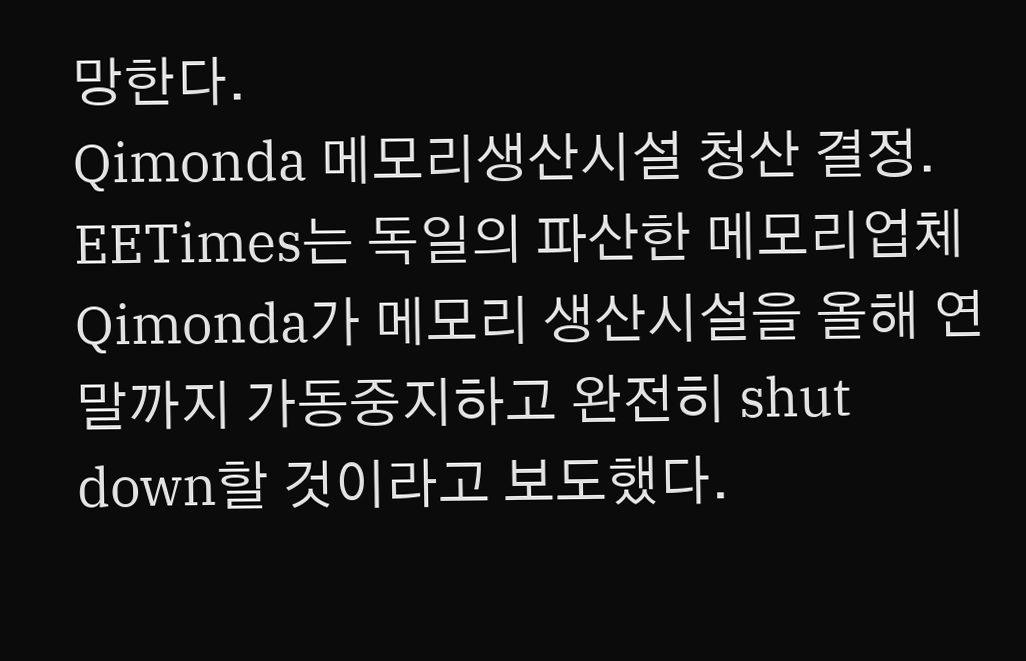망한다.
Qimonda 메모리생산시설 청산 결정.
EETimes는 독일의 파산한 메모리업체 Qimonda가 메모리 생산시설을 올해 연말까지 가동중지하고 완전히 shut down할 것이라고 보도했다.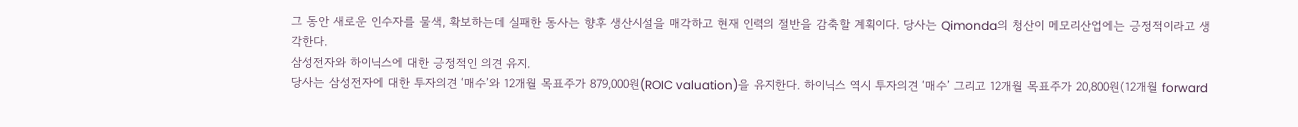그 동안 새로운 인수자를 물색, 확보하는데 실패한 동사는 향후 생산시설을 매각하고 현재 인력의 절반을 감축할 계획이다. 당사는 Qimonda의 청산이 메모리산업에는 긍정적이라고 생각한다.
삼성전자와 하이닉스에 대한 긍정적인 의견 유지.
당사는 삼성전자에 대한 투자의견 ‘매수’와 12개월 목표주가 879,000원(ROIC valuation)을 유지한다. 하이닉스 역시 투자의견 ‘매수’ 그리고 12개월 목표주가 20,800원(12개월 forward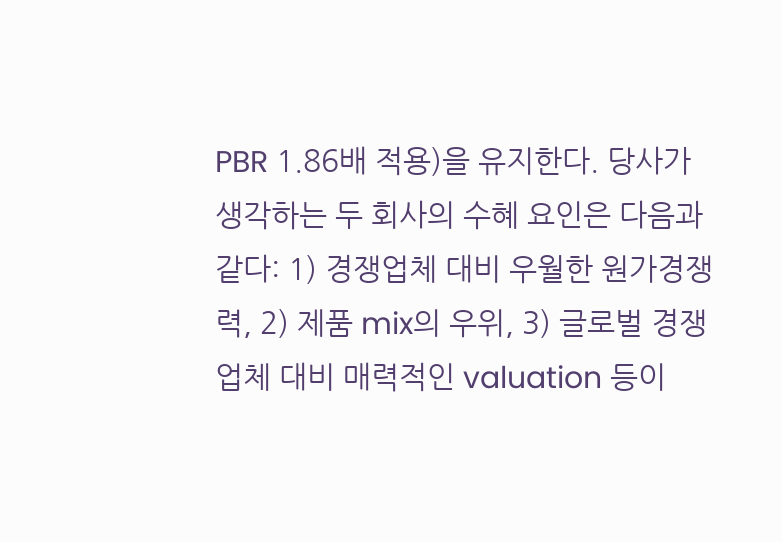PBR 1.86배 적용)을 유지한다. 당사가 생각하는 두 회사의 수혜 요인은 다음과 같다: 1) 경쟁업체 대비 우월한 원가경쟁력, 2) 제품 mix의 우위, 3) 글로벌 경쟁업체 대비 매력적인 valuation 등이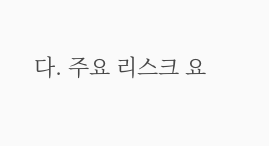다. 주요 리스크 요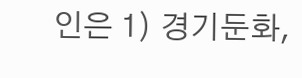인은 1) 경기둔화,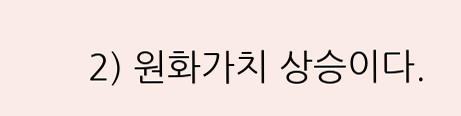2) 원화가치 상승이다.